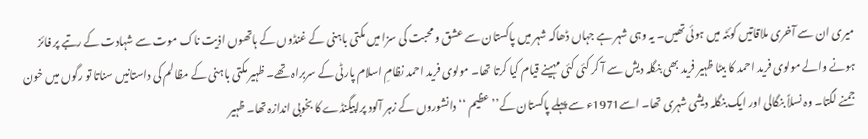میری ان سے آخری ملاقاتیں کوئٹہ میں ہوئی تھیں۔ یہ وہی شہر ہے جہاں ڈھاکہ شہر میں پاکستان سے عشق و محبت کی سزا میں مکتی باہنی کے غنڈوں کے ہاتھوں اذیت ناک موت سے شہادت کے رتبے پر فائز ہونے والے مولوی فرید احمد کا بیٹا ظہیر فرید بھی بنگلہ دیش سے آ کر کئی کئی مہینے قیام کیا کرتا تھا۔ مولوی فرید احمد نظامِ اسلام پارٹی کے سربراہ تھے۔ ظہیر مکتی باہنی کے مظالم کی داستانیں سناتا تو رگوں میں خون جمنے لگتا۔ وہ نسلاً بنگالی اور ایک بنگلہ دیشی شہری تھا۔ اسے1971ء سے پہلے پاکستان کے’’عظیم ‘‘ دانشوروں کے زہر آلود پراپیگنڈے کا بخوبی اندازہ تھا۔ ظہیر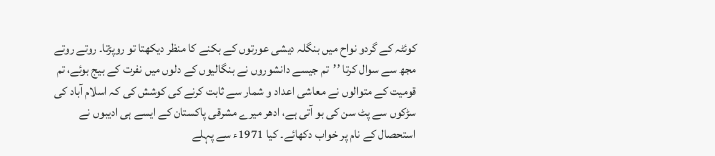کوئٹہ کے گردو نواح میں بنگلہ دیشی عورتوں کے بکنے کا منظر دیکھتا تو روپڑتا۔ روتے روتے مجھ سے سوال کرتا ’’تم جیسے دانشوروں نے بنگالیوں کے دلوں میں نفرت کے بیج بوئے، تم قومیت کے متوالوں نے معاشی اعداد و شمار سے ثابت کرنے کی کوشش کی کہ اسلام آباد کی سڑکوں سے پٹ سن کی بو آتی ہے، ادھر میرے مشرقی پاکستان کے ایسے ہی ادیبوں نے استحصال کے نام پر خواب دکھائے۔ کیا 1971ء سے پہلے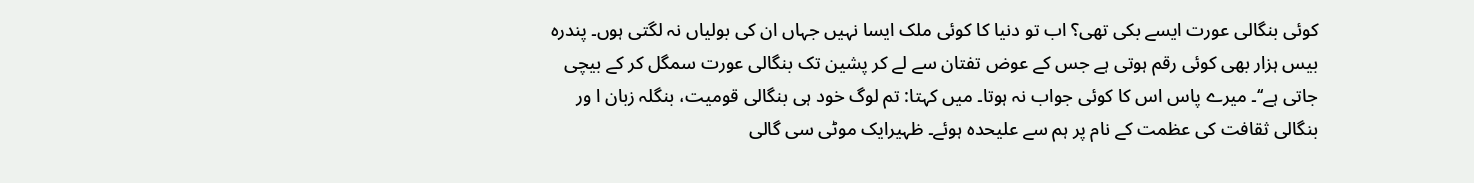کوئی بنگالی عورت ایسے بکی تھی؟ اب تو دنیا کا کوئی ملک ایسا نہیں جہاں ان کی بولیاں نہ لگتی ہوں۔ پندرہ بیس ہزار بھی کوئی رقم ہوتی ہے جس کے عوض تفتان سے لے کر پشین تک بنگالی عورت سمگل کر کے بیچی جاتی ہے‘‘۔ میرے پاس اس کا کوئی جواب نہ ہوتا۔ میں کہتا: تم لوگ خود ہی بنگالی قومیت، بنگلہ زبان ا ور بنگالی ثقافت کی عظمت کے نام پر ہم سے علیحدہ ہوئے۔ ظہیرایک موٹی سی گالی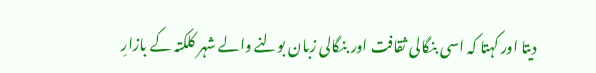دیتا اور کہتا کہ اسی بنگالی ثقافت اور بنگالی زبان بولنے والے شہر کلکتہ کے بازارِ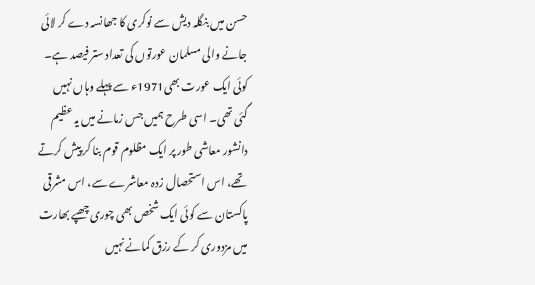حسن میں بنگلہ دیش سے نوکری کا جھانسہ دے کر لائی جانے والی مسلمان عورتوں کی تعداد ستر فیصد ہے۔ کوئی ایک عورت بھی1971ء سے پہلے وہاں نہیں گئی تھی۔ اسی طرح ہمیں جس زمانے میں یہ عظیم دانشور معاشی طور پر ایک مظلوم قوم بنا کر پیش کرتے تھے، اس استحصال زدہ معاشرے سے، اس مشرقی پاکستان سے کوئی ایک شخص بھی چوری چھپے بھارت میں مزدوری کر کے رزق کمانے نہیں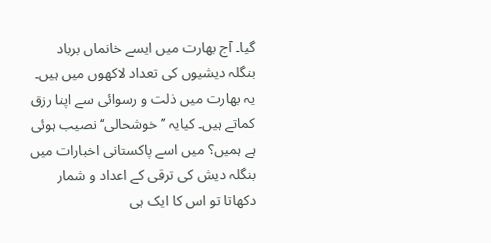گیا۔ آج بھارت میں ایسے خانماں برباد بنگلہ دیشیوں کی تعداد لاکھوں میں ہیں۔ یہ بھارت میں ذلت و رسوائی سے اپنا رزق کماتے ہیں۔ کیایہ ’’خوشحالی‘‘ نصیب ہوئی ہے ہمیں؟ میں اسے پاکستانی اخبارات میں بنگلہ دیش کی ترقی کے اعداد و شمار دکھاتا تو اس کا ایک ہی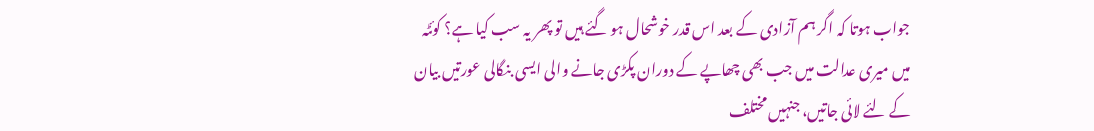جواب ہوتا کہ اگر ہم آزادی کے بعد اس قدر خوشحال ہو گئے ہیں تو پھر یہ سب کیا ہے؟ کوئٹہ میں میری عدالت میں جب بھی چھاپے کے دوران پکڑی جانے والی ایسی بنگالی عورتیں بیان کے لئے لائی جاتیں، جنہیں مختلف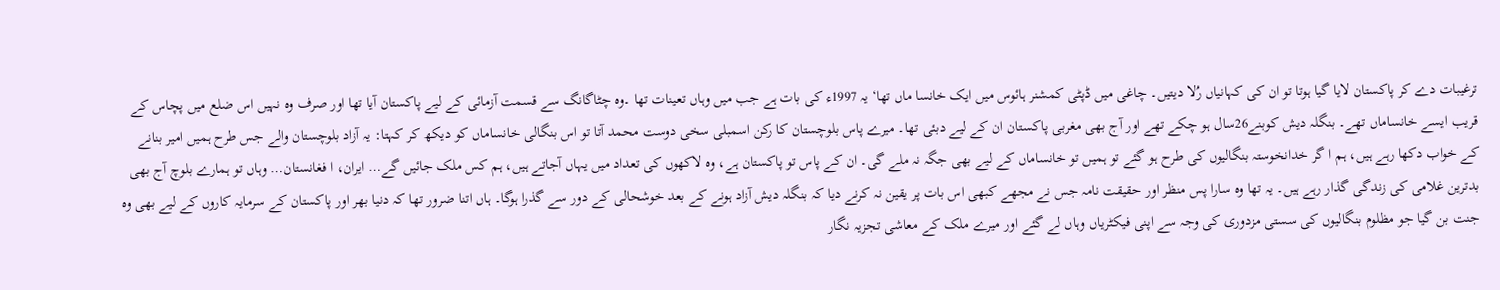ترغیبات دے کر پاکستان لایا گیا ہوتا تو ان کی کہانیاں رُلا دیتیں۔ چاغی میں ڈپٹی کمشنر ہائوس میں ایک خانسا ماں تھا‘ یہ 1997ء کی بات ہے جب میں وہاں تعینات تھا ۔وہ چٹاگانگ سے قسمت آزمائی کے لیے پاکستان آیا تھا اور صرف وہ نہیں اس ضلع میں پچاس کے قریب ایسے خانساماں تھے۔ بنگلہ دیش کوبنے26سال ہو چکے تھے اور آج بھی مغربی پاکستان ان کے لیے دبئی تھا۔ میرے پاس بلوچستان کا رکن اسمبلی سخی دوست محمد آتا تو اس بنگالی خانساماں کو دیکھ کر کہتا: یہ آزاد بلوچستان والے جس طرح ہمیں امیر بنانے کے خواب دکھا رہے ہیں، ہم ا گر خدانخوستہ بنگالیوں کی طرح ہو گئے تو ہمیں تو خانساماں کے لیے بھی جگہ نہ ملے گی۔ ان کے پاس تو پاکستان ہے، وہ لاکھوں کی تعداد میں یہاں آجاتے ہیں، ہم کس ملک جائیں گے… ایران، ا فغانستان… وہاں تو ہمارے بلوچ آج بھی بدترین غلامی کی زندگی گذار رہے ہیں۔ یہ تھا وہ سارا پس منظر اور حقیقت نامہ جس نے مجھے کبھی اس بات پر یقین نہ کرنے دیا کہ بنگلہ دیش آزاد ہونے کے بعد خوشحالی کے دور سے گذرا ہوگا۔ ہاں اتنا ضرور تھا کہ دنیا بھر اور پاکستان کے سرمایہ کاروں کے لیے بھی وہ جنت بن گیا جو مظلوم بنگالیوں کی سستی مزدوری کی وجہ سے اپنی فیکٹریاں وہاں لے گئے اور میرے ملک کے معاشی تجزیہ نگار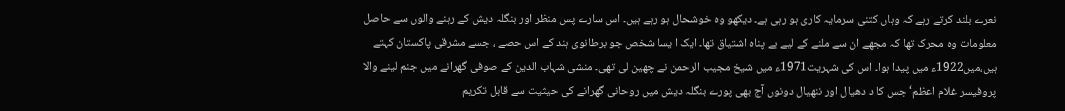نعرے بلند کرتے رہے کہ وہاں کتنی سرمایہ کاری ہو رہی ہے۔ دیکھو وہ خوشحال ہو رہے ہیں۔ اس سارے پس منظر اور بنگلہ دیش کے رہنے والوں سے حاصل معلومات وہ محرک تھا کہ مجھے ان سے ملنے کے لیے بے پناہ اشتیاق تھا۔ ایک ا یسا شخص جو برطانوی ہند کے اس حصے ، جسے مشرقی پاکستان کہتے ہیں،میں1922ء میں پیدا ہوا۔ اس کی شہریت1971ء میں شیخ مجیب الرحمن نے چھین لی تھی۔ منشی شہاب الدین کے صوفی گھرانے میں جنم لینے والا پروفیسر غلام اعظم‘ جس کا د دھیال اور ننھیال دونوں آج بھی پورے بنگلہ دیش میں روحانی گھرانے کی حیثیت سے قابل تکریم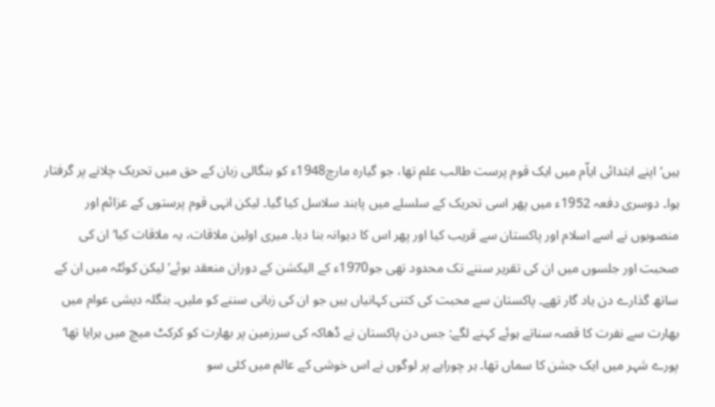ہیں‘ اپنے ابتدائی ایاّم میں ایک قوم پرست طالب علم تھا، جو گیارہ مارچ1948ء کو بنگالی زبان کے حق میں تحریک چلانے پر گرفتار ہوا۔ دوسری دفعہ 1952ء میں پھر اسی تحریک کے سلسلے میں پابند سلاسل کیا گیا۔ لیکن انہی قوم پرستوں کے عزائم اور منصوبوں نے اسے اسلام اور پاکستان سے قریب کیا اور پھر اس کا دیوانہ بنا دیا۔ میری اولین ملاقات، یہ ملاقات کیا‘ ان کی صحبت اور جلسوں میں ان کی تقریر سننے تک محدود تھی جو1970ء کے الیکشن کے دوران منعقد ہوئے‘ لیکن کوئٹہ میں ان کے ساتھ گذارے دن یاد گار تھے۔ پاکستان سے محبت کی کتنی کہانیاں ہیں جو ان کی زبانی سننے کو ملیں۔ بنگلہ دیشی عوام میں بھارت سے نفرت کا قصہ سناتے ہوئے کہنے لگے: جس دن پاکستان نے ڈھاکہ کی سرزمین پر بھارت کو کرکٹ میچ میں ہرایا تھا‘ پورے شہر میں ایک جشن کا سماں تھا۔ ہر چوراہے پر لوگوں نے اس خوشی کے عالم میں کئی سو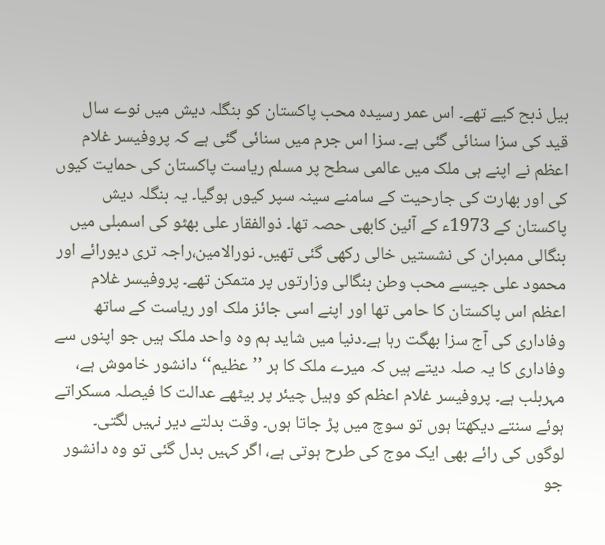بیل ذبح کیے تھے۔ اس عمر رسیدہ محب پاکستان کو بنگلہ دیش میں نوے سال قید کی سزا سنائی گئی ہے۔ سزا اس جرم میں سنائی گئی ہے کہ پروفیسر غلام اعظم نے اپنے ہی ملک میں عالمی سطح پر مسلم ریاست پاکستان کی حمایت کیوں کی اور بھارت کی جارحیت کے سامنے سینہ سپر کیوں ہوگیا۔ یہ بنگلہ دیش پاکستان کے 1973ء کے آئین کابھی حصہ تھا۔ ذوالفقار علی بھٹو کی اسمبلی میں بنگالی ممبران کی نشستیں خالی رکھی گئی تھیں۔ نورالامین،راجہ تری دیورائے اور محمود علی جیسے محب وطن بنگالی وزارتوں پر متمکن تھے۔ پروفیسر غلام اعظم اس پاکستان کا حامی تھا اور اپنے اسی جائز ملک اور ریاست کے ساتھ وفاداری کی آج سزا بھگت رہا ہے۔دنیا میں شاید ہم وہ واحد ملک ہیں جو اپنوں سے وفاداری کا یہ صلہ دیتے ہیں کہ میرے ملک کا ہر ’’عظیم‘‘ دانشور خاموش ہے، مہربلب ہے۔ پروفیسر غلام اعظم کو وہیل چیئر پر بیٹھے عدالت کا فیصلہ مسکراتے ہوئے سنتے دیکھتا ہوں تو سوچ میں پڑ جاتا ہوں۔ وقت بدلتے دیر نہیں لگتی۔ لوگوں کی رائے بھی ایک موج کی طرح ہوتی ہے، اگر کہیں بدل گئی تو وہ دانشور جو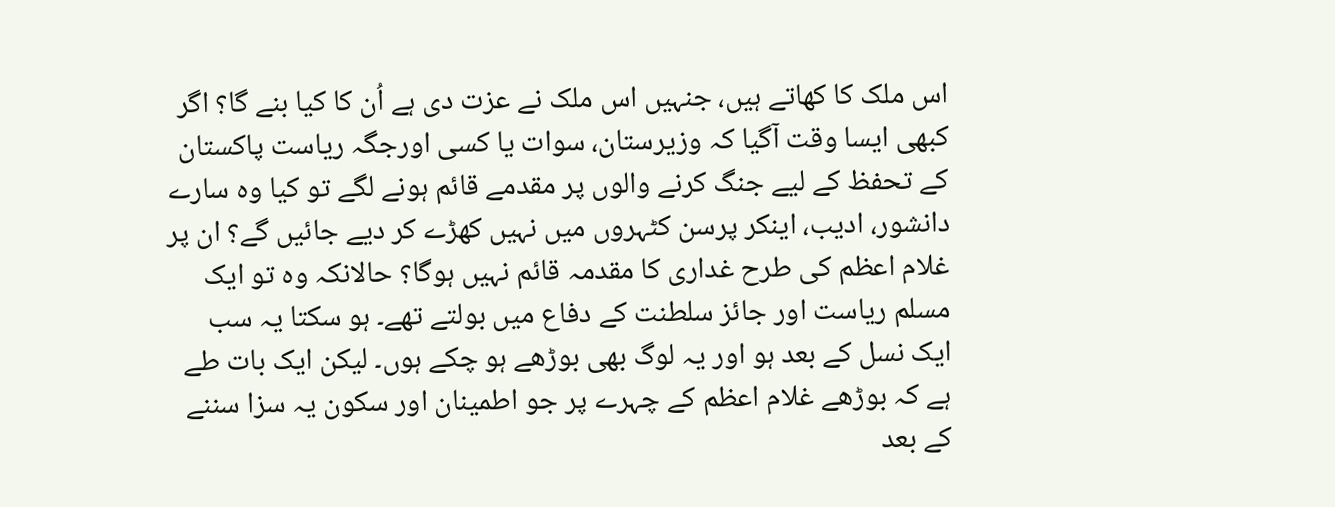اس ملک کا کھاتے ہیں، جنہیں اس ملک نے عزت دی ہے اُن کا کیا بنے گا؟ اگر کبھی ایسا وقت آگیا کہ وزیرستان، سوات یا کسی اورجگہ ریاست پاکستان کے تحفظ کے لیے جنگ کرنے والوں پر مقدمے قائم ہونے لگے تو کیا وہ سارے دانشور، ادیب، اینکر پرسن کٹہروں میں نہیں کھڑے کر دیے جائیں گے؟ ان پر غلام اعظم کی طرح غداری کا مقدمہ قائم نہیں ہوگا؟ حالانکہ وہ تو ایک مسلم ریاست اور جائز سلطنت کے دفاع میں بولتے تھے۔ ہو سکتا یہ سب ایک نسل کے بعد ہو اور یہ لوگ بھی بوڑھے ہو چکے ہوں۔ لیکن ایک بات طے ہے کہ بوڑھے غلام اعظم کے چہرے پر جو اطمینان اور سکون یہ سزا سننے کے بعد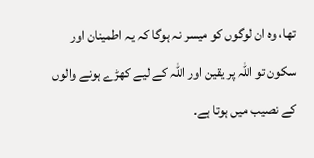تھا، وہ ان لوگوں کو میسر نہ ہوگا کہ یہ اطمینان اور سکون تو اللہ پر یقین اور اللہ کے لیے کھڑے ہونے والوں کے نصیب میں ہوتا ہے۔